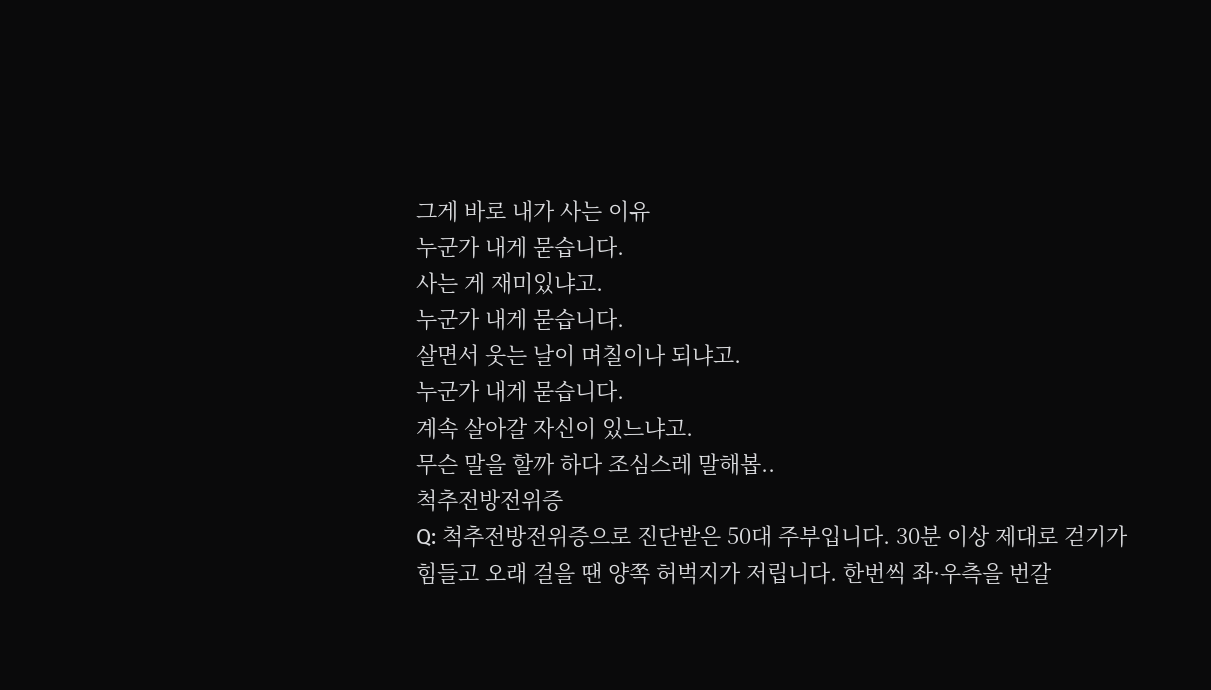그게 바로 내가 사는 이유
누군가 내게 묻습니다.
사는 게 재미있냐고.
누군가 내게 묻습니다.
살면서 웃는 날이 며칠이나 되냐고.
누군가 내게 묻습니다.
계속 살아갈 자신이 있느냐고.
무슨 말을 할까 하다 조심스레 말해봅..
척추전방전위증
Q: 척추전방전위증으로 진단받은 50대 주부입니다. 30분 이상 제대로 걷기가 힘들고 오래 걸을 땐 양쪽 허벅지가 저립니다. 한번씩 좌·우측을 번갈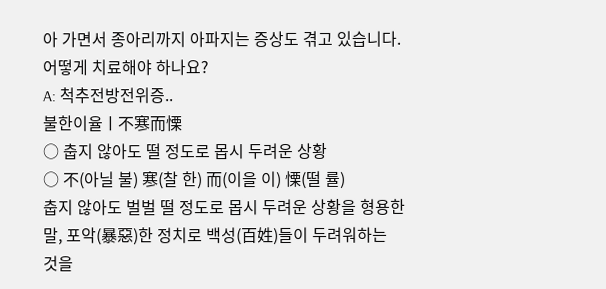아 가면서 종아리까지 아파지는 증상도 겪고 있습니다. 어떻게 치료해야 하나요?
A: 척추전방전위증..
불한이율ㅣ不寒而慄
○ 춥지 않아도 떨 정도로 몹시 두려운 상황
○ 不(아닐 불) 寒(찰 한) 而(이을 이) 慄(떨 률)
춥지 않아도 벌벌 떨 정도로 몹시 두려운 상황을 형용한 말, 포악(暴惡)한 정치로 백성(百姓)들이 두려워하는 것을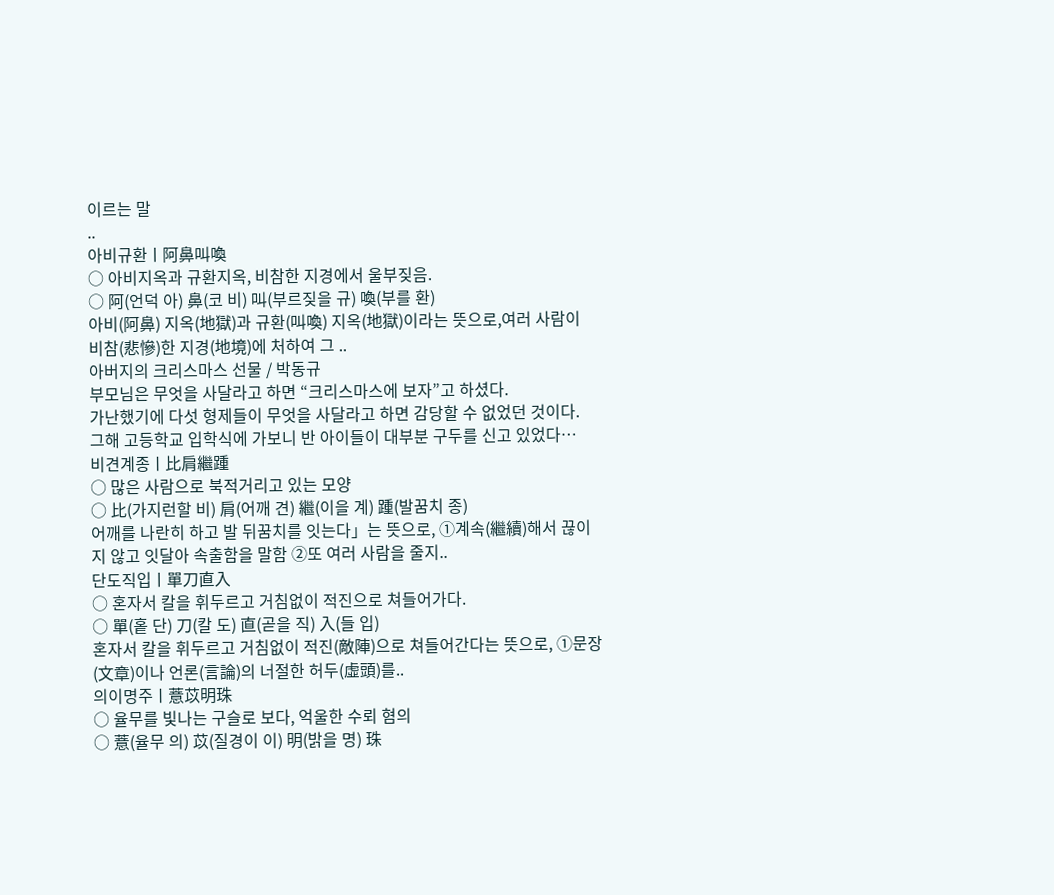이르는 말
..
아비규환ㅣ阿鼻叫喚
○ 아비지옥과 규환지옥, 비참한 지경에서 울부짖음.
○ 阿(언덕 아) 鼻(코 비) 叫(부르짖을 규) 喚(부를 환)
아비(阿鼻) 지옥(地獄)과 규환(叫喚) 지옥(地獄)이라는 뜻으로,여러 사람이 비참(悲慘)한 지경(地境)에 처하여 그 ..
아버지의 크리스마스 선물 / 박동규
부모님은 무엇을 사달라고 하면 “크리스마스에 보자”고 하셨다.
가난했기에 다섯 형제들이 무엇을 사달라고 하면 감당할 수 없었던 것이다.
그해 고등학교 입학식에 가보니 반 아이들이 대부분 구두를 신고 있었다…
비견계종ㅣ比肩繼踵
○ 많은 사람으로 북적거리고 있는 모양
○ 比(가지런할 비) 肩(어깨 견) 繼(이을 계) 踵(발꿈치 종)
어깨를 나란히 하고 발 뒤꿈치를 잇는다」는 뜻으로, ①계속(繼續)해서 끊이지 않고 잇달아 속출함을 말함 ②또 여러 사람을 줄지..
단도직입ㅣ單刀直入
○ 혼자서 칼을 휘두르고 거침없이 적진으로 쳐들어가다.
○ 單(홑 단) 刀(칼 도) 直(곧을 직) 入(들 입)
혼자서 칼을 휘두르고 거침없이 적진(敵陣)으로 쳐들어간다는 뜻으로, ①문장(文章)이나 언론(言論)의 너절한 허두(虛頭)를..
의이명주ㅣ薏苡明珠
○ 율무를 빛나는 구슬로 보다, 억울한 수뢰 혐의
○ 薏(율무 의) 苡(질경이 이) 明(밝을 명) 珠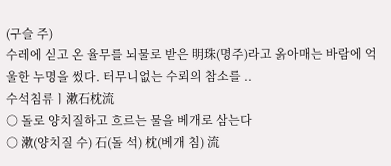(구슬 주)
수레에 싣고 온 율무를 뇌물로 받은 明珠(명주)라고 옭아매는 바람에 억울한 누명을 썼다. 터무니없는 수뢰의 참소를 ..
수석침류ㅣ漱石枕流
○ 돌로 양치질하고 흐르는 물을 베개로 삼는다
○ 漱(양치질 수) 石(돌 석) 枕(베개 침) 流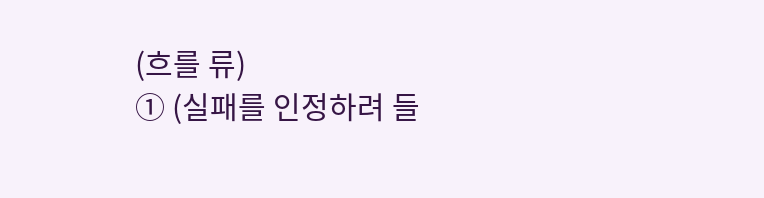(흐를 류)
① (실패를 인정하려 들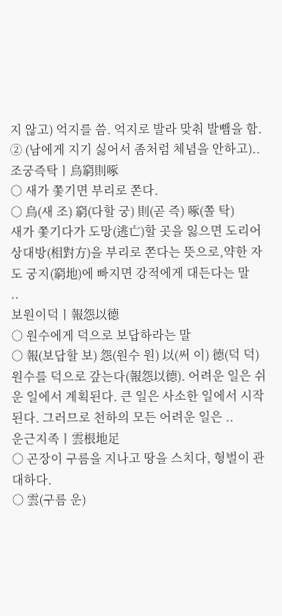지 않고) 억지를 씀. 억지로 발라 맞춰 발뺌을 함. ② (남에게 지기 싫어서 좀처럼 체념을 안하고)..
조궁즉탁ㅣ鳥窮則啄
○ 새가 쫓기면 부리로 쫀다.
○ 鳥(새 조) 窮(다할 궁) 則(곧 즉) 啄(쫄 탁)
새가 쫓기다가 도망(逃亡)할 곳을 잃으면 도리어 상대방(相對方)을 부리로 쫀다는 뜻으로,약한 자도 궁지(窮地)에 빠지면 강적에게 대든다는 말
..
보원이덕ㅣ報怨以德
○ 원수에게 덕으로 보답하라는 말
○ 報(보답할 보) 怨(원수 원) 以(써 이) 德(덕 덕)
원수를 덕으로 갚는다(報怨以德). 어려운 일은 쉬운 일에서 계획된다. 큰 일은 사소한 일에서 시작된다. 그러므로 천하의 모든 어려운 일은 ..
운근지족ㅣ雲根地足
○ 곤장이 구름을 지나고 땅을 스치다, 형벌이 관대하다.
○ 雲(구름 운)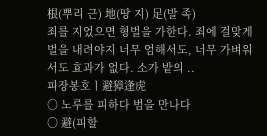根(뿌리 근) 地(땅 지) 足(발 족)
죄를 지었으면 형벌을 가한다. 죄에 걸맞게 벌을 내려야지 너무 엄해서도, 너무 가벼워서도 효과가 없다. 소가 밭의 ..
피장봉호ㅣ避獐逢虎
○ 노루를 피하다 범을 만나다
○ 避(피할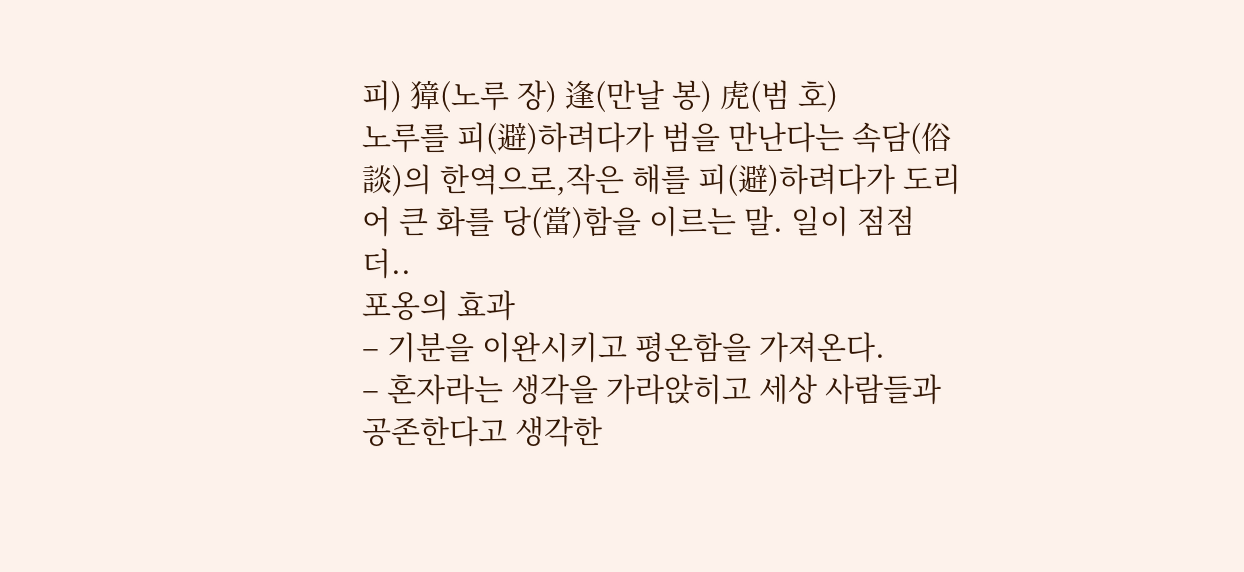피) 獐(노루 장) 逢(만날 봉) 虎(범 호)
노루를 피(避)하려다가 범을 만난다는 속담(俗談)의 한역으로,작은 해를 피(避)하려다가 도리어 큰 화를 당(當)함을 이르는 말. 일이 점점 더..
포옹의 효과
– 기분을 이완시키고 평온함을 가져온다.
– 혼자라는 생각을 가라앉히고 세상 사람들과 공존한다고 생각한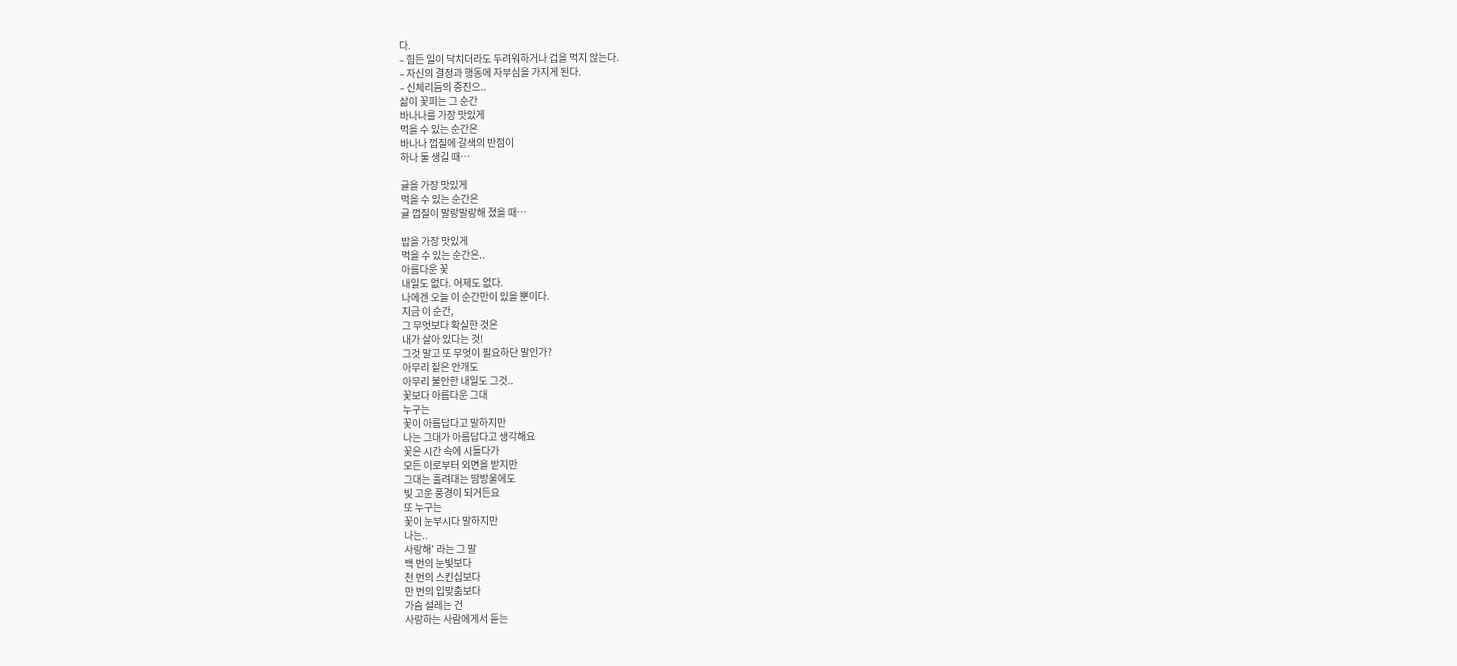다.
– 힘든 일이 닥치더라도 두려워하거나 겁을 먹지 않는다.
– 자신의 결정과 행동에 자부심을 가지게 된다.
– 신체리듬의 증진으..
삶이 꽃피는 그 순간
바나나를 가장 맛있게
먹을 수 있는 순간은
바나나 껍질에 갈색의 반점이
하나 둘 생길 때…

귤을 가장 맛있게
먹을 수 있는 순간은
귤 껍질이 말랑말랑해 졌을 때…

밥을 가장 맛있게
먹을 수 있는 순간은..
아름다운 꽃
내일도 없다. 어제도 없다.
나에겐 오늘 이 순간만이 있을 뿐이다.
지금 이 순간,
그 무엇보다 확실한 것은
내가 살아 있다는 것!
그것 말고 또 무엇이 필요하단 말인가?
아무리 짙은 안개도
아무리 불안한 내일도 그것..
꽃보다 아름다운 그대
누구는
꽃이 아름답다고 말하지만
나는 그대가 아름답다고 생각해요
꽃은 시간 속에 시들다가
모든 이로부터 외면을 받지만
그대는 흘려대는 땀방울에도
빛 고운 풍경이 되거든요
또 누구는
꽃이 눈부시다 말하지만
나는..
사랑해’ 라는 그 말
백 번의 눈빛보다
천 번의 스킨십보다
만 번의 입맞춤보다
가슴 설레는 건
사랑하는 사람에게서 듣는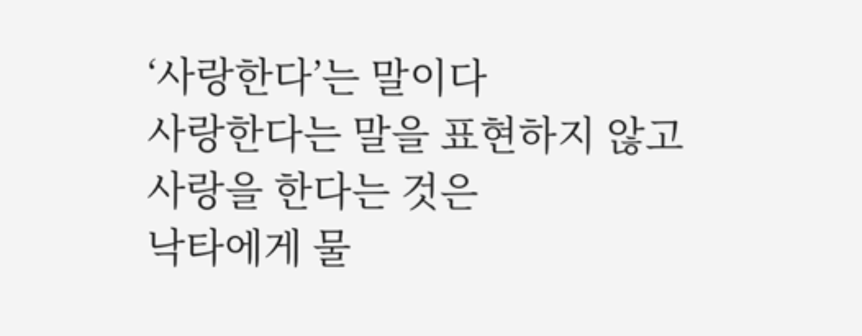‘사랑한다’는 말이다
사랑한다는 말을 표현하지 않고
사랑을 한다는 것은
낙타에게 물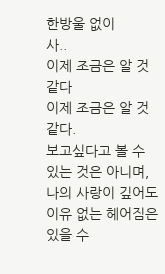한방울 없이
사..
이제 조금은 알 것 같다
이제 조금은 알 것 같다.
보고싶다고 볼 수 있는 것은 아니며,
나의 사랑이 깊어도 이유 없는 헤어짐은 있을 수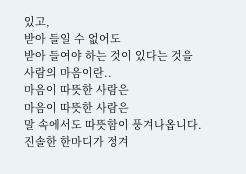있고,
받아 들일 수 없어도
받아 들여야 하는 것이 있다는 것을
사람의 마음이란..
마음이 따뜻한 사람은
마음이 따뜻한 사람은
말 속에서도 따뜻함이 풍겨나옵니다.
진솔한 한마디가 정겨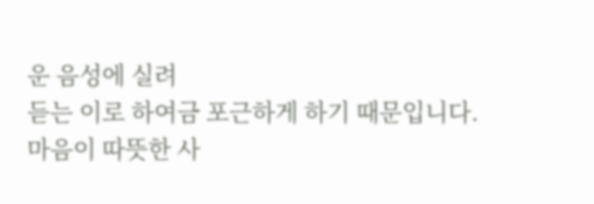운 음성에 실려
듣는 이로 하여금 포근하게 하기 때문입니다.
마음이 따뜻한 사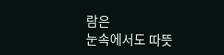람은
눈속에서도 따뜻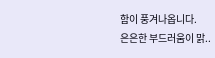함이 풍겨나옵니다.
은은한 부드러움이 맑..